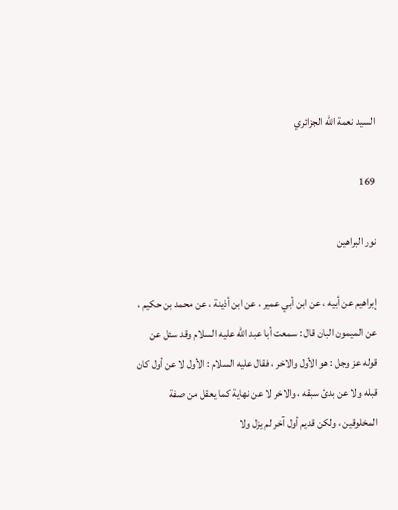السيد نعمة الله الجزائري

169

نور البراهين

إبراهيم عن أبيه ، عن ابن أبي عمير ، عن ابن أذينة ، عن محمد بن حكيم ، عن الميمون البان قال : سمعت أبا عبد الله عليه السلام وقد سئل عن قوله عز وجل : هو الأول والاخر ، فقال عليه السلام : الأول لا عن أول كان قبله ولا عن بدئ سبقه ، والاخر لا عن نهاية كما يعقل من صفة المخلوقين ، ولكن قديم أول آخر لم يزل ولا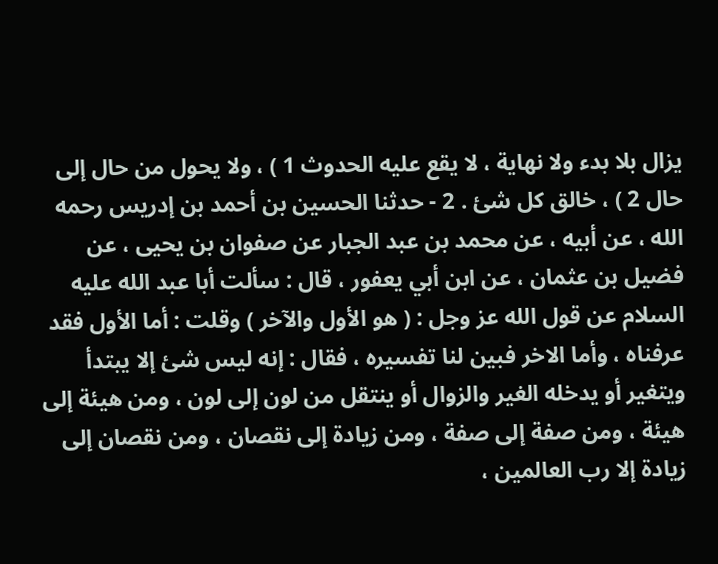يزال بلا بدء ولا نهاية ، لا يقع عليه الحدوث 1 ) ، ولا يحول من حال إلى حال 2 ) ، خالق كل شئ . 2 - حدثنا الحسين بن أحمد بن إدريس رحمه الله ، عن أبيه ، عن محمد بن عبد الجبار عن صفوان بن يحيى ، عن فضيل بن عثمان ، عن ابن أبي يعفور ، قال : سألت أبا عبد الله عليه السلام عن قول الله عز وجل : ( هو الأول والآخر ) وقلت : أما الأول فقد عرفناه ، وأما الاخر فبين لنا تفسيره ، فقال : إنه ليس شئ إلا يبتدأ ويتغير أو يدخله الغير والزوال أو ينتقل من لون إلى لون ، ومن هيئة إلى هيئة ، ومن صفة إلى صفة ، ومن زيادة إلى نقصان ، ومن نقصان إلى زيادة إلا رب العالمين ،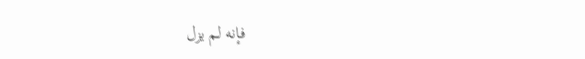فإنه لم يزل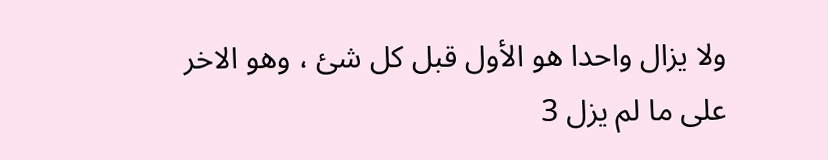ولا يزال واحدا هو الأول قبل كل شئ ، وهو الاخر على ما لم يزل 3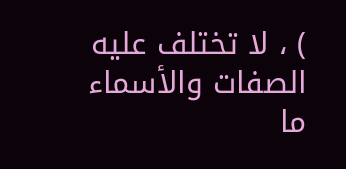) ، لا تختلف عليه الصفات والأسماء ما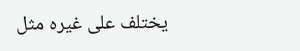يختلف على غيره مثل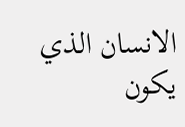الانسان الذي يكون